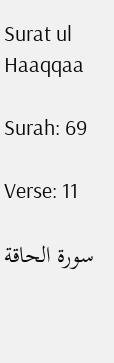Surat ul Haaqqaa

Surah: 69

Verse: 11

سورة الحاقة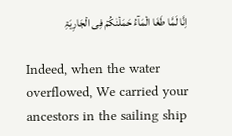اِنَّا لَمَّا طَغَا الۡمَآءُ حَمَلۡنٰکُمۡ فِی الۡجَارِیَۃِ

Indeed, when the water overflowed, We carried your ancestors in the sailing ship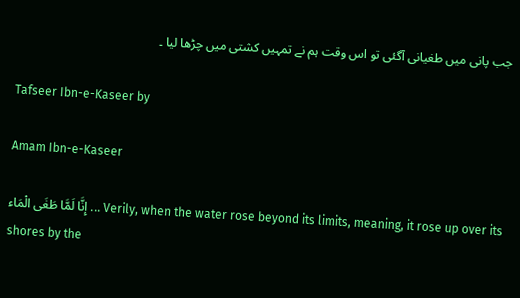جب پانی میں طغیانی آگئی تو اس وقت ہم نے تمہیں کشتی میں چڑھا لیا ۔

Tafseer Ibn-e-Kaseer by

Amam Ibn-e-Kaseer

إِنَّا لَمَّا طَغَى الْمَاء ... Verily, when the water rose beyond its limits, meaning, it rose up over its shores by the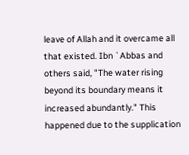leave of Allah and it overcame all that existed. Ibn `Abbas and others said, "The water rising beyond its boundary means it increased abundantly." This happened due to the supplication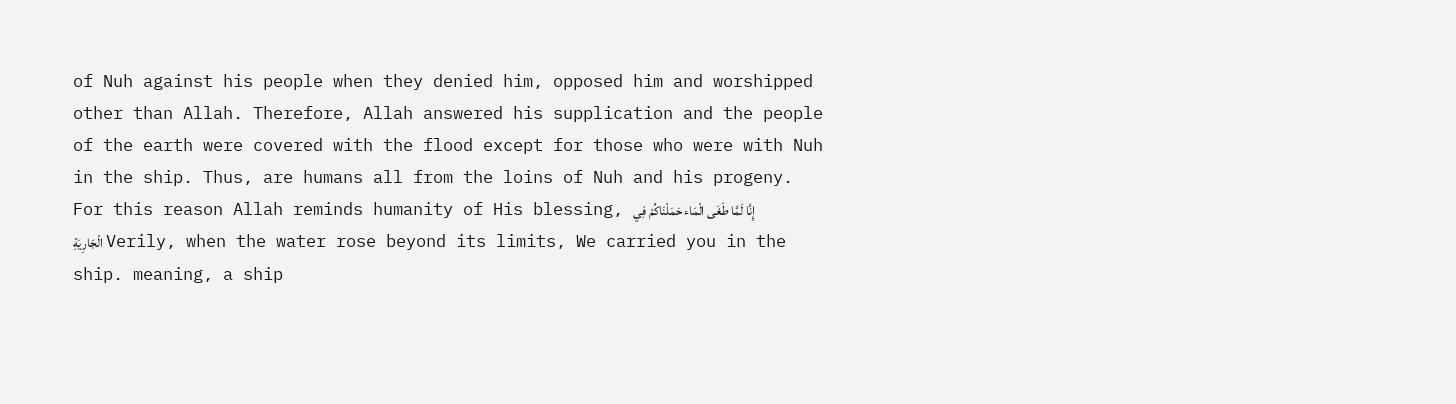of Nuh against his people when they denied him, opposed him and worshipped other than Allah. Therefore, Allah answered his supplication and the people of the earth were covered with the flood except for those who were with Nuh in the ship. Thus, are humans all from the loins of Nuh and his progeny. For this reason Allah reminds humanity of His blessing, إِنَّا لَمَّا طَغَى الْمَاء حَمَلْنَاكُمْ فِي الْجَارِيَةِ Verily, when the water rose beyond its limits, We carried you in the ship. meaning, a ship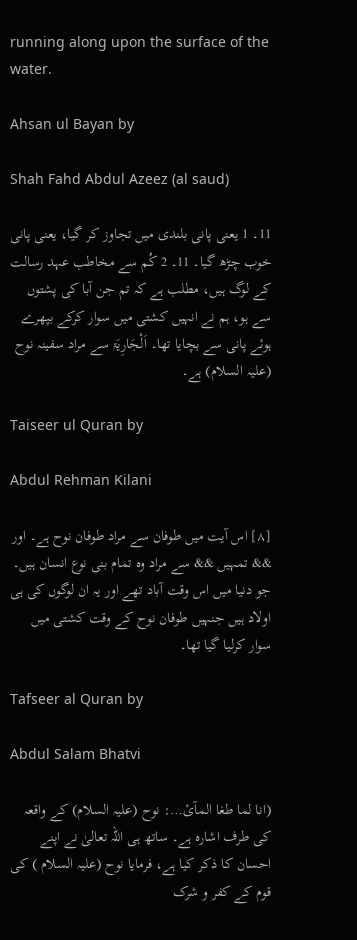running along upon the surface of the water.

Ahsan ul Bayan by

Shah Fahd Abdul Azeez (al saud)

11۔ 1 یعنی پانی بلندی میں تجاوز کر گیا، یعنی پانی خوب چڑھ گیا۔ 11۔ 2 کُم سے مخاطب عہد رسالت کے لوگ ہیں، مطلب ہے کہ تم جن آبا کی پشتوں سے ہو، ہم نے انہیں کشتی میں سوار کرکے بپھرے ہوئے پانی سے بچایا تھا۔ اَلْجَارِیَۃ سے مراد سفینہ نوح (علیہ السلام) ہے۔

Taiseer ul Quran by

Abdul Rehman Kilani

[٨] اس آیت میں طوفان سے مراد طوفان نوح ہے۔ اور && تمہیں && سے مراد وہ تمام بنی نوع انسان ہیں۔ جو دنیا میں اس وقت آباد تھے اور یہ ان لوگوں کی ہی اولاد ہیں جنہیں طوفان نوح کے وقت کشتی میں سوار کرلیا گیا تھا۔

Tafseer al Quran by

Abdul Salam Bhatvi

(انا لما طغا المآئ…: نوح (علیہ السلام) کے واقعہ کی طرف اشارہ ہے۔ ساتھ ہی اللہ تعالیٰ نے اپنے احسان کا ذکر کیا ہے، فرمایا نوح (علیہ السلام ) کی قوم کے کفر و شرک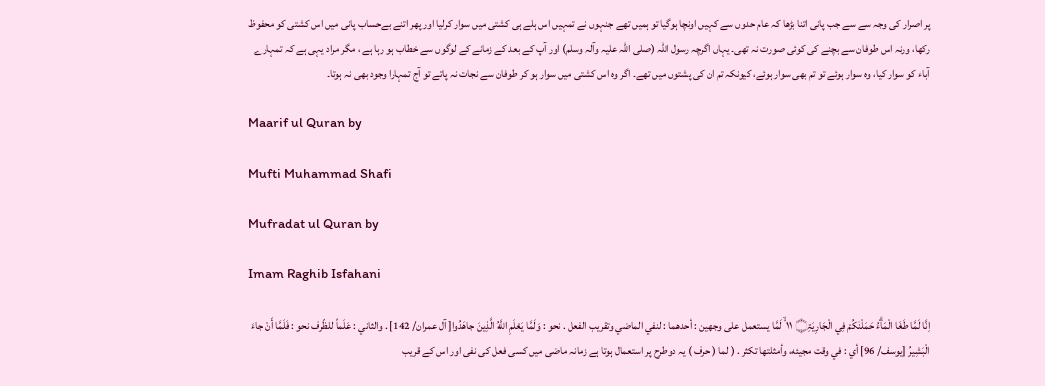پر اصرار کی وجہ سے سے جب پانی اتنا بڑھا کہ عام حدوں سے کہیں اونچا ہوگیا تو ہمیں تھے جنہوں نے تمہیں اس ہلے ہی کشتی میں سوار کرلیا اور پھر اتنے بےحساب پانی میں اس کشتی کو محفوظ رکھا، ورنہ اس طوفان سے بچنے کی کوئی صورت نہ تھی۔ یہاں اگرچہ رسول اللہ (صلی اللہ علیہ وآلہ وسلم) اور آپ کے بعد کے زمانے کے لوگوں سے خطاب ہو رہا ہے ، مگر مراد یہی ہے کہ تمہارے آباء کو سوار کیا، وہ سوار ہوئے تو تم بھی سوار ہوئے، کیونکہ تم ان کی پشتوں میں تھے۔ اگر وہ اس کشتی میں سوار ہو کر طوفان سے نجات نہ پاتے تو آج تمہارا وجود بھی نہ ہوتا۔

Maarif ul Quran by

Mufti Muhammad Shafi

Mufradat ul Quran by

Imam Raghib Isfahani

اِنَّا لَمَّا طَغَا الْمَاۗءُ حَمَلْنٰكُمْ فِي الْجَارِيَۃِ۝ ١١ ۙ لَمَّا يستعمل علی وجهين : أحدهما : لنفي الماضي وتقریب الفعل . نحو : وَلَمَّا يَعْلَمِ اللَّهُ الَّذِينَ جاهَدُوا[ آل عمران/ 142] . والثاني : عَلَماً للظّرف نحو : فَلَمَّا أَنْ جاءَ الْبَشِيرُ [يوسف/ 96] أي : في وقت مجيئه، وأمثلتها تکثر . ( لما ( حرف ) یہ دوطرح پر استعمال ہوتا ہے زمانہ ماضی میں کسی فعل کی نفی اور اس کے قریب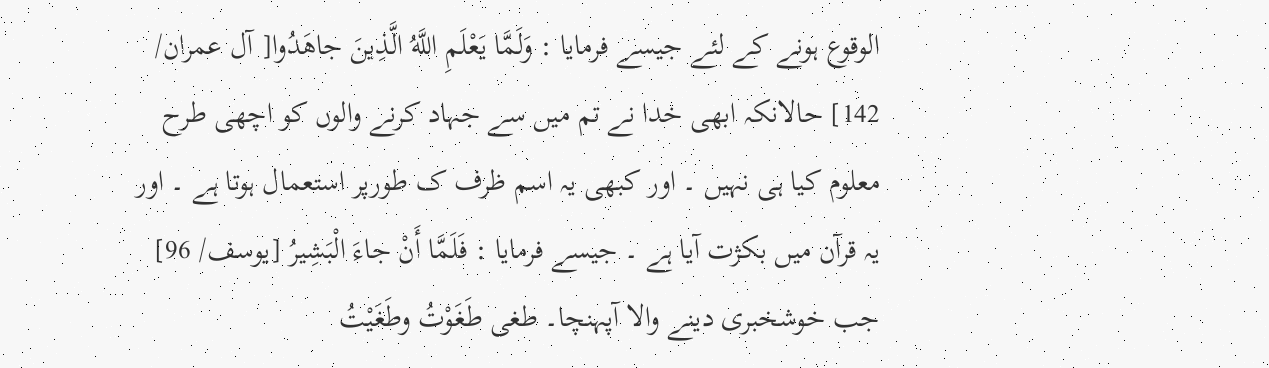الوقوع ہونے کے لئے جیسے فرمایا : وَلَمَّا يَعْلَمِ اللَّهُ الَّذِينَ جاهَدُوا[ آل عمران/ 142] حالانکہ ابھی خدا نے تم میں سے جہاد کرنے والوں کو اچھی طرح معلوم کیا ہی نہیں ۔ اور کبھی یہ اسم ظرف ک طورپر استعمال ہوتا ہے ۔ اور یہ قرآن میں بکژت آیا ہے ۔ جیسے فرمایا : فَلَمَّا أَنْ جاءَ الْبَشِيرُ [يوسف/ 96] جب خوشخبری دینے والا آپہنچا۔ طغی طَغَوْتُ وطَغَيْتُ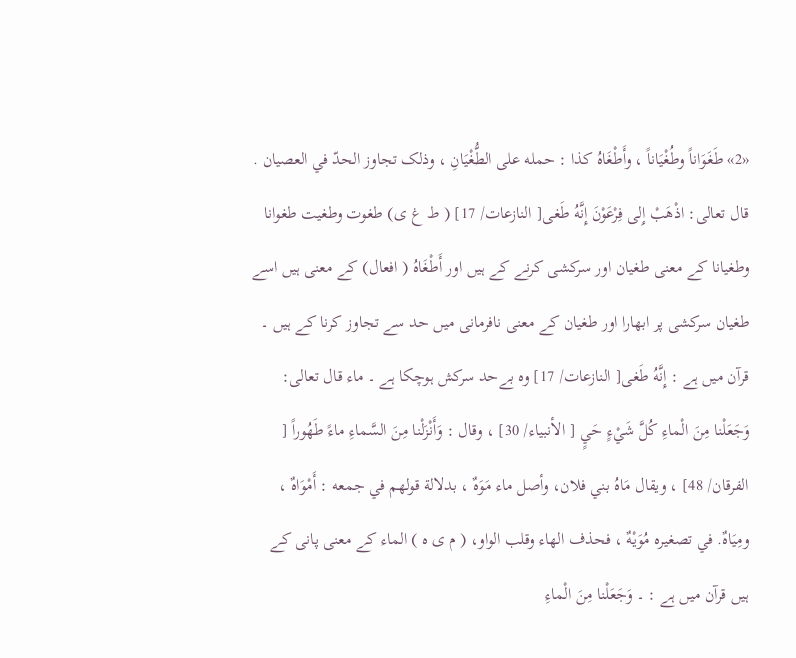«2» طَغَوَاناً وطُغْيَاناً ، وأَطْغَاهُ كذا : حمله علی الطُّغْيَانِ ، وذلک تجاوز الحدّ في العصیان . قال تعالی: اذْهَبْ إِلى فِرْعَوْنَ إِنَّهُ طَغى[ النازعات/ 17] ( ط غ ی) طغوت وطغیت طغوانا وطغیانا کے معنی طغیان اور سرکشی کرنے کے ہیں اور أَطْغَاهُ ( افعال) کے معنی ہیں اسے طغیان سرکشی پر ابھارا اور طغیان کے معنی نافرمانی میں حد سے تجاوز کرنا کے ہیں ۔ قرآن میں ہے : إِنَّهُ طَغى[ النازعات/ 17] وہ بےحد سرکش ہوچکا ہے ۔ ماء قال تعالی: وَجَعَلْنا مِنَ الْماءِ كُلَّ شَيْءٍ حَيٍ [ الأنبیاء/ 30] ، وقال : وَأَنْزَلْنا مِنَ السَّماءِ ماءً طَهُوراً [ الفرقان/ 48] ، ويقال مَاهُ بني فلان، وأصل ماء مَوَهٌ ، بدلالة قولهم في جمعه : أَمْوَاهٌ ، ومِيَاهٌ. في تصغیره مُوَيْهٌ ، فحذف الهاء وقلب الواو، ( م ی ہ ) الماء کے معنی پانی کے ہیں قرآن میں ہے : ۔ وَجَعَلْنا مِنَ الْماءِ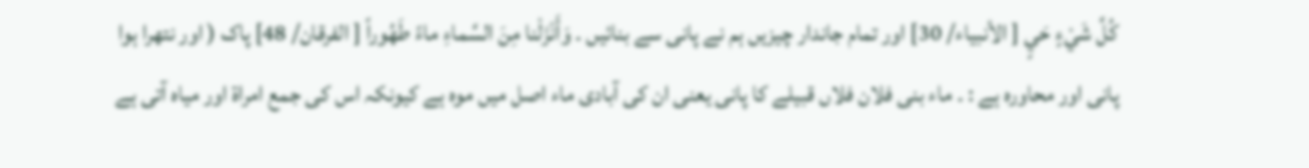كُلَّ شَيْءٍ حَيٍ [ الأنبیاء/ 30] اور تمام جاندار چیزیں ہم نے پانی سے بنائیں ۔ وَأَنْزَلْنا مِنَ السَّماءِ ماءً طَهُوراً [ الفرقان/ 48] پاک ( اور نتھرا ہوا پانی اور محاورہ ہے : ۔ ماء بنی فلان فلاں قبیلے کا پانی یعنی ان کی آبادی ماء اصل میں موہ ہے کیونکہ اس کی جمع امراۃ اور میاہ آتی ہے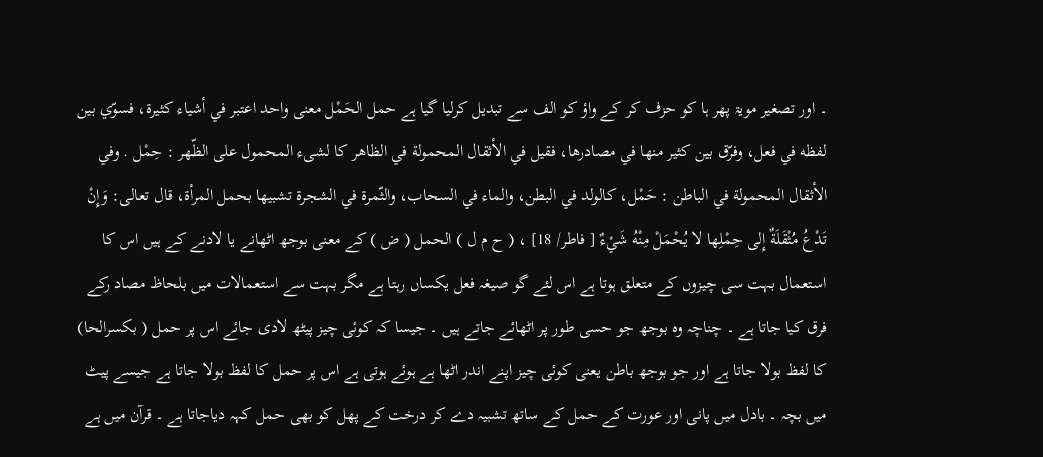۔ اور تصغیر مویۃ پھر ہا کو حزف کر کے واؤ کو الف سے تبدیل کرلیا گیا ہے حمل الحَمْل معنی واحد اعتبر في أشياء کثيرة، فسوّي بين لفظه في فعل، وفرّق بين كثير منها في مصادرها، فقیل في الأثقال المحمولة في الظاهر کا لشیء المحمول علی الظّهر : حِمْل . وفي الأثقال المحمولة في الباطن : حَمْل، کالولد في البطن، والماء في السحاب، والثّمرة في الشجرة تشبيها بحمل المرأة، قال تعالی: وَإِنْ تَدْعُ مُثْقَلَةٌ إِلى حِمْلِها لا يُحْمَلْ مِنْهُ شَيْءٌ [ فاطر/ 18] ، ( ح م ل ) الحمل ( ض ) کے معنی بوجھ اٹھانے یا لادنے کے ہیں اس کا استعمال بہت سی چیزوں کے متعلق ہوتا ہے اس لئے گو صیغہ فعل یکساں رہتا ہے مگر بہت سے استعمالات میں بلحاظ مصاد رکے فرق کیا جاتا ہے ۔ چناچہ وہ بوجھ جو حسی طور پر اٹھائے جاتے ہیں ۔ جیسا کہ کوئی چیز پیٹھ لادی جائے اس پر حمل ( بکسرالحا) کا لفظ بولا جاتا ہے اور جو بوجھ باطن یعنی کوئی چیز اپنے اندر اٹھا ہے ہوئے ہوتی ہے اس پر حمل کا لفظ بولا جاتا ہے جیسے پیٹ میں بچہ ۔ بادل میں پانی اور عورت کے حمل کے ساتھ تشبیہ دے کر درخت کے پھل کو بھی حمل کہہ دیاجاتا ہے ۔ قرآن میں ہے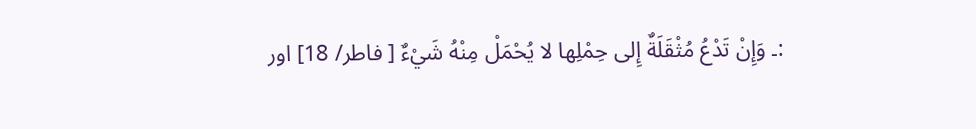:۔ وَإِنْ تَدْعُ مُثْقَلَةٌ إِلى حِمْلِها لا يُحْمَلْ مِنْهُ شَيْءٌ [ فاطر/ 18] اور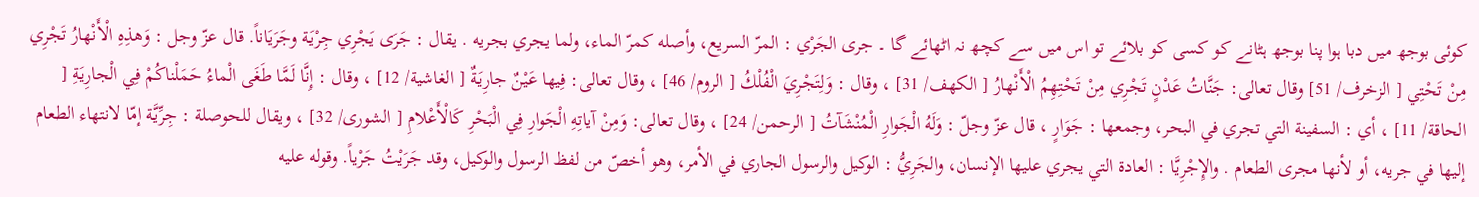کوئی بوجھ میں دبا ہوا پنا بوجھ ہٹانے کو کسی کو بلائے تو اس میں سے کچھ نہ اٹھائے گا ۔ جری الجَرْي : المرّ السریع، وأصله كمرّ الماء، ولما يجري بجريه . يقال : جَرَى يَجْرِي جِرْيَة وجَرَيَاناً. قال عزّ وجل : وَهذِهِ الْأَنْهارُ تَجْرِي مِنْ تَحْتِي [ الزخرف/ 51] وقال تعالی: جَنَّاتُ عَدْنٍ تَجْرِي مِنْ تَحْتِهِمُ الْأَنْهارُ [ الكهف/ 31] ، وقال : وَلِتَجْرِيَ الْفُلْكُ [ الروم/ 46] ، وقال تعالی: فِيها عَيْنٌ جارِيَةٌ [ الغاشية/ 12] ، وقال : إِنَّا لَمَّا طَغَى الْماءُ حَمَلْناكُمْ فِي الْجارِيَةِ [ الحاقة/ 11] ، أي : السفینة التي تجري في البحر، وجمعها : جَوَارٍ ، قال عزّ وجلّ : وَلَهُ الْجَوارِ الْمُنْشَآتُ [ الرحمن/ 24] ، وقال تعالی: وَمِنْ آياتِهِ الْجَوارِ فِي الْبَحْرِ كَالْأَعْلامِ [ الشوری/ 32] ، ويقال للحوصلة : جِرِّيَّة إمّا لانتهاء الطعام إليها في جريه، أو لأنها مجری الطعام . والإِجْرِيَّا : العادة التي يجري عليها الإنسان، والجَرِيُّ : الوکيل والرسول الجاري في الأمر، وهو أخصّ من لفظ الرسول والوکيل، وقد جَرَيْتُ جَرْياً. وقوله عليه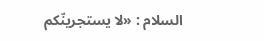السلام : «لا يستجرینّكم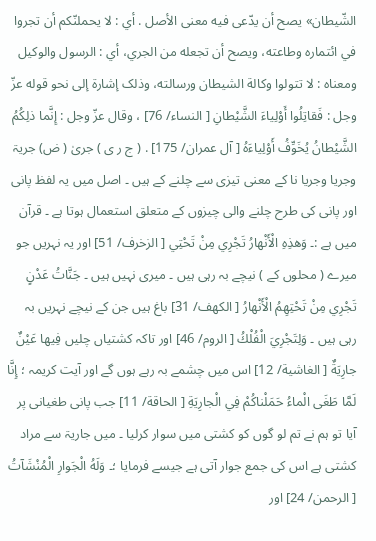الشّيطان» يصح أن يدّعى فيه معنی الأصل . أي : لا يحملنّكم أن تجروا في ائتماره وطاعته، ويصح أن تجعله من الجري، أي : الرسول والوکيل ومعناه : لا تتولوا وکالة الشیطان ورسالته، وذلک إشارة إلى نحو قوله عزّ وجل : فَقاتِلُوا أَوْلِياءَ الشَّيْطانِ [ النساء/ 76] ، وقال عزّ وجل : إِنَّما ذلِكُمُ الشَّيْطانُ يُخَوِّفُ أَوْلِياءَهُ [ آل عمران/ 175] . ( ج ر ی ) جریٰ ( ض) جریۃ وجریا وجریا نا کے معنی تیزی سے چلنے کے ہیں ۔ اصل میں یہ لفظ پانی اور پانی کی طرح چلنے والی چیزوں کے متعلق استعمال ہوتا ہے ۔ قرآن میں ہے :۔ وَهذِهِ الْأَنْهارُ تَجْرِي مِنْ تَحْتِي [ الزخرف/ 51] اور یہ نہریں جو میرے ( محلوں کے ) نیچے بہ رہی ہیں ۔ میری نہیں ہیں ۔ جَنَّاتُ عَدْنٍ تَجْرِي مِنْ تَحْتِهِمُ الْأَنْهارُ [ الكهف/ 31] باغ ہیں جن کے نیچے نہریں بہ رہی ہیں ۔ وَلِتَجْرِيَ الْفُلْكُ [ الروم/ 46] اور تاکہ کشتیاں چلیں فِيها عَيْنٌ جارِيَةٌ [ الغاشية/ 12] اس میں چشمے بہ رہے ہوں گے اور آیت کریمہ ؛ إِنَّا لَمَّا طَغَى الْماءُ حَمَلْناكُمْ فِي الْجارِيَةِ [ الحاقة/ 11] جب پانی طغیانی پر آیا تو ہم نے تم لو گوں کو کشتی میں سوار کرلیا ۔ میں جاریۃ سے مراد کشتی ہے اس کی جمع جوار آتی ہے جیسے فرمایا ؛۔ وَلَهُ الْجَوارِ الْمُنْشَآتُ [ الرحمن/ 24] اور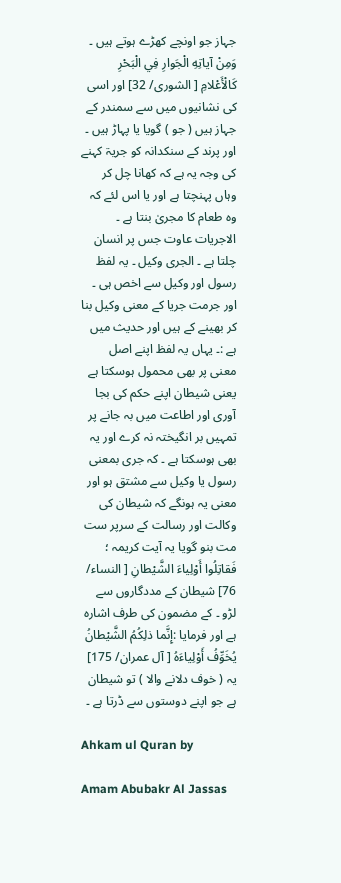جہاز جو اونچے کھڑے ہوتے ہیں ۔ وَمِنْ آياتِهِ الْجَوارِ فِي الْبَحْرِ كَالْأَعْلامِ [ الشوری/ 32] اور اسی کی نشانیوں میں سے سمندر کے جہاز ہیں ( جو ) گویا یا پہاڑ ہیں ۔ اور پرند کے سنکدانہ کو جریۃ کہنے کی وجہ یہ ہے کہ کھانا چل کر وہاں پہنچتا ہے اور یا اس لئے کہ وہ طعام کا مجریٰ بنتا ہے ۔ الاجریات عاوت جس پر انسان چلتا ہے ۔ الجری وکیل ۔ یہ لفظ رسول اور وکیل سے اخص ہی ۔ اور جرمت جریا کے معنی وکیل بنا کر بھینے کے ہیں اور حدیث میں ہے :۔ یہاں یہ لفظ اپنے اصل معنی پر بھی محمول ہوسکتا ہے یعنی شیطان اپنے حکم کی بجا آوری اور اطاعت میں بہ جانے پر تمہیں بر انگیختہ نہ کرے اور یہ بھی ہوسکتا ہے ۔ کہ جری بمعنی رسول یا وکیل سے مشتق ہو اور معنی یہ ہونگے کہ شیطان کی وکالت اور رسالت کے سرپر ست مت بنو گویا یہ آیت کریمہ ؛ فَقاتِلُوا أَوْلِياءَ الشَّيْطانِ [ النساء/ 76] شیطان کے مددگاروں سے لڑو ۔ کے مضمون کی طرف اشارہ ہے اور فرمایا :إِنَّما ذلِكُمُ الشَّيْطانُ يُخَوِّفُ أَوْلِياءَهُ [ آل عمران/ 175] یہ ( خوف دلانے والا ) تو شیطان ہے جو اپنے دوستوں سے ڈرتا ہے ۔

Ahkam ul Quran by

Amam Abubakr Al Jassas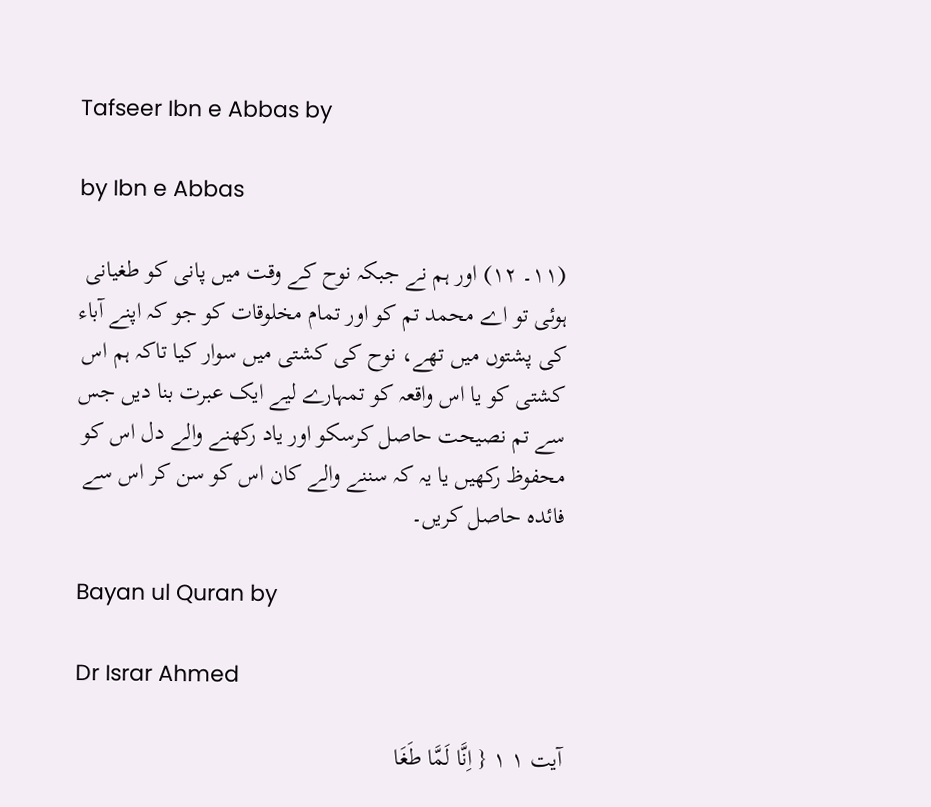Tafseer Ibn e Abbas by

by Ibn e Abbas

(١١۔ ١٢) اور ہم نے جبکہ نوح کے وقت میں پانی کو طغیانی ہوئی تو اے محمد تم کو اور تمام مخلوقات کو جو کہ اپنے آباء کی پشتوں میں تھے، نوح کی کشتی میں سوار کیا تاکہ ہم اس کشتی کو یا اس واقعہ کو تمہارے لیے ایک عبرت بنا دیں جس سے تم نصیحت حاصل کرسکو اور یاد رکھنے والے دل اس کو محفوظ رکھیں یا یہ کہ سننے والے کان اس کو سن کر اس سے فائدہ حاصل کریں۔

Bayan ul Quran by

Dr Israr Ahmed

آیت ١ ١ { اِنَّا لَمَّا طَغَا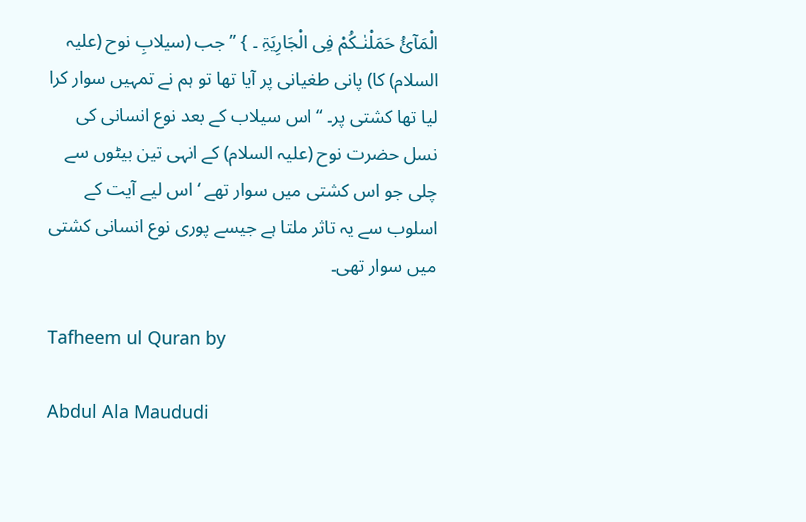الْمَآئُ حَمَلْنٰـکُمْ فِی الْجَارِیَۃِ ۔ } ” جب (سیلابِ نوح (علیہ السلام) کا) پانی طغیانی پر آیا تھا تو ہم نے تمہیں سوار کرا لیا تھا کشتی پر۔ “ اس سیلاب کے بعد نوع انسانی کی نسل حضرت نوح (علیہ السلام) کے انہی تین بیٹوں سے چلی جو اس کشتی میں سوار تھے ‘ اس لیے آیت کے اسلوب سے یہ تاثر ملتا ہے جیسے پوری نوع انسانی کشتی میں سوار تھی۔

Tafheem ul Quran by

Abdul Ala Maududi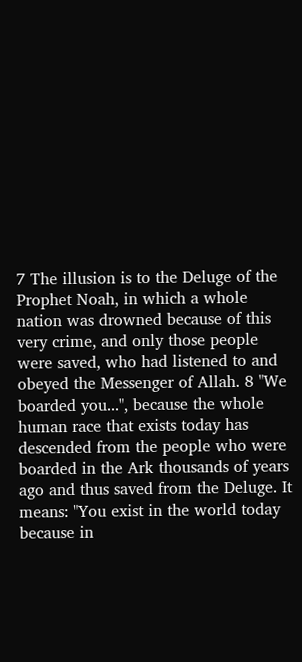7 The illusion is to the Deluge of the Prophet Noah, in which a whole nation was drowned because of this very crime, and only those people were saved, who had listened to and obeyed the Messenger of Allah. 8 "We boarded you...", because the whole human race that exists today has descended from the people who were boarded in the Ark thousands of years ago and thus saved from the Deluge. It means: "You exist in the world today because in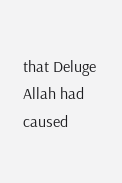that Deluge Allah had caused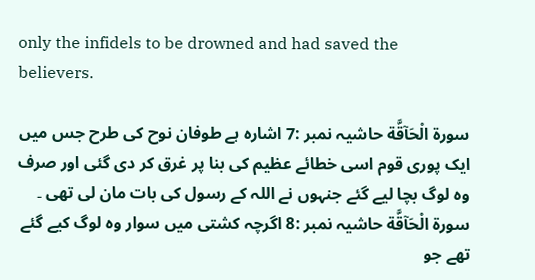only the infidels to be drowned and had saved the believers.

سورة الْحَآقَّة حاشیہ نمبر :7 اشارہ ہے طوفان نوح کی طرح جس میں ایک پوری قوم اسی خطائے عظیم کی بنا پر غرق کر دی گئی اور صرف وہ لوگ بچا لیے گئے جنہوں نے اللہ کے رسول کی بات مان لی تھی ۔ سورة الْحَآقَّة حاشیہ نمبر :8 اگرچہ کشتی میں سوار وہ لوگ کیے گئے تھے جو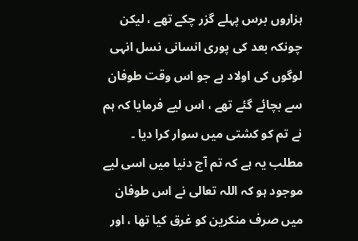ہزاروں برس پہلے گزر چکے تھے ، لیکن چونکہ بعد کی پوری انسانی نسل انہی لوگوں کی اولاد ہے جو اس وقت طوفان سے بچائے گئے تھے ، اس لیے فرمایا کہ ہم نے تم کو کشتی میں سوار کرا دیا ۔ مطلب یہ ہے کہ تم آج دنیا میں اسی لیے موجود ہو کہ اللہ تعالی نے اس طوفان میں صرف منکرین کو غرق کیا تھا ، اور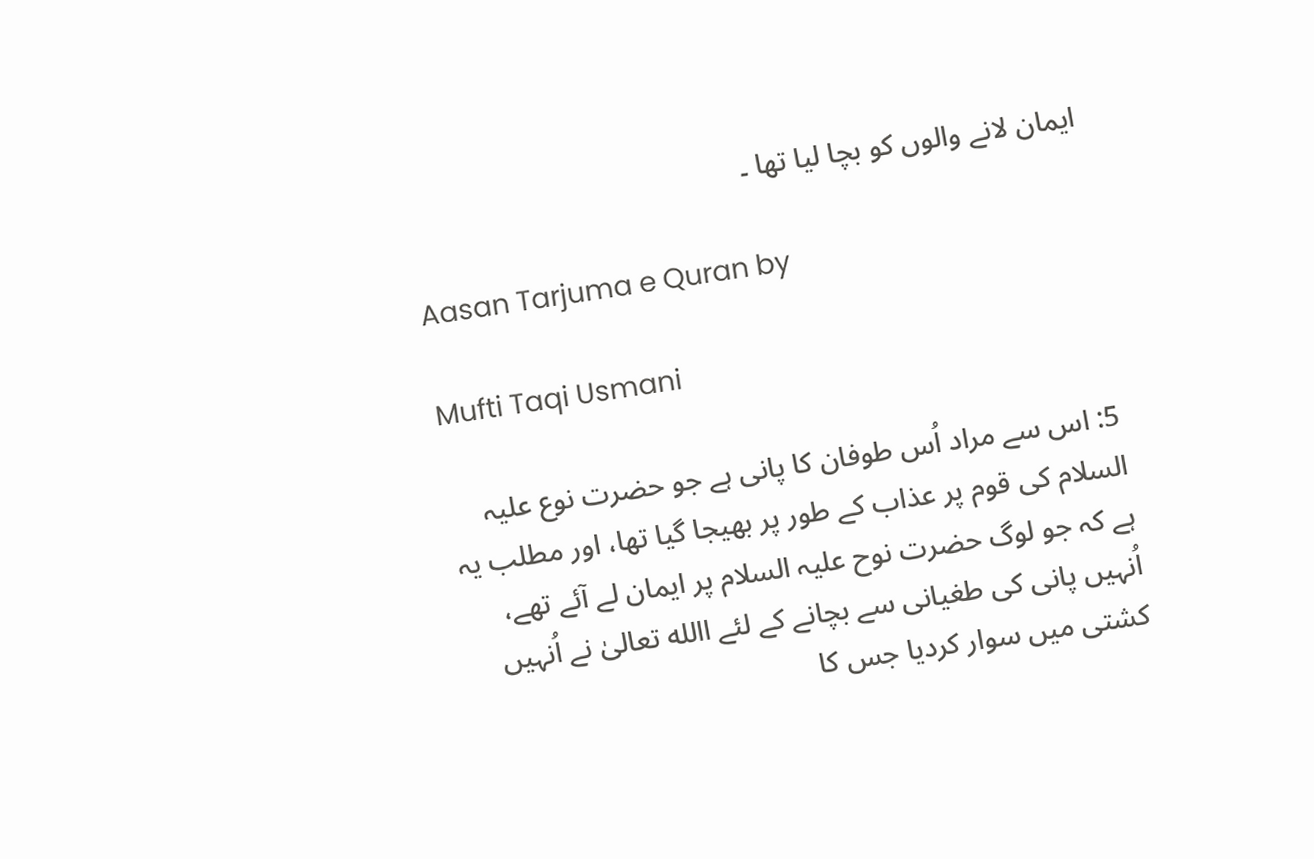ایمان لانے والوں کو بچا لیا تھا ۔

Aasan Tarjuma e Quran by

Mufti Taqi Usmani

5: اس سے مراد اُس طوفان کا پانی ہے جو حضرت نوع علیہ السلام کی قوم پر عذاب کے طور پر بھیجا گیا تھا، اور مطلب یہ ہے کہ جو لوگ حضرت نوح علیہ السلام پر ایمان لے آئے تھے، اُنہیں پانی کی طغیانی سے بچانے کے لئے االله تعالیٰ نے اُنہیں کشتی میں سوار کردیا جس کا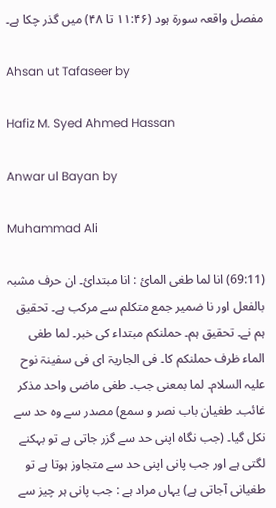مفصل واقعہ سورۃ ہود (۱۱:۴۶ تا ۴۸) میں گذر چکا ہے۔

Ahsan ut Tafaseer by

Hafiz M. Syed Ahmed Hassan

Anwar ul Bayan by

Muhammad Ali

(69:11) انا لما طغی المائ : انا مبتدائ۔ ان حرف مشبہ بالفعل اور نا ضمیر جمع متکلم سے مرکب ہے۔ تحقیق ہم نے۔ تحقیق ہم۔ حملنکم مبتداء کی خبر۔ لما طغی الماء ظرف حملنکم کا۔ فی الجاریۃ ای فی سفینۃ نوح علیہ السلام۔ لما بمعنی جب۔ طغی ماضی واحد مذکر غائب۔ طغیان باب نصر و سمع) مصدر سے وہ حد سے نکل گیا۔ (جب نگاہ اپنی حد سے گزر جاتی ہے تو بہکنے لگتی ہے اور جب پانی اپنی حد سے متجاوز ہوتا ہے تو طغیانی آجاتی ہے) یہاں مراد ہے : جب پانی ہر چیز سے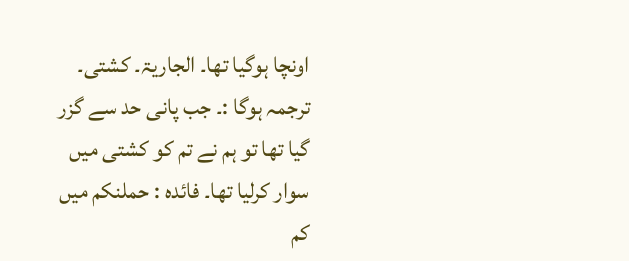اونچا ہوگیا تھا۔ الجاریۃ۔ کشتی۔ ترجمہ ہوگا :۔ جب پانی حد سے گزر گیا تھا تو ہم نے تم کو کشتی میں سوار کرلیا تھا۔ فائدہ : حملنکم میں کم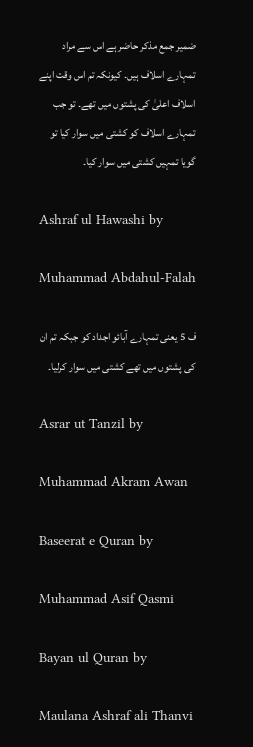ضمیر جمع مذکر حاضر ہے اس سے مراد تمہارے اسلاف ہیں۔ کیونکہ تم اس وقت اپنے اسلاف اعلیٰ کی پشتوں میں تھے۔ تو جب تمہارے اسلاف کو کشتی میں سوار کیا تو گویا تمہیں کشتی میں سوار کیا۔

Ashraf ul Hawashi by

Muhammad Abdahul-Falah

ف 5 یعنی تمہارے آبائو اجداد کو جبکہ تم ان کی پشتوں میں تھے کشتی میں سوار کرلیا۔

Asrar ut Tanzil by

Muhammad Akram Awan

Baseerat e Quran by

Muhammad Asif Qasmi

Bayan ul Quran by

Maulana Ashraf ali Thanvi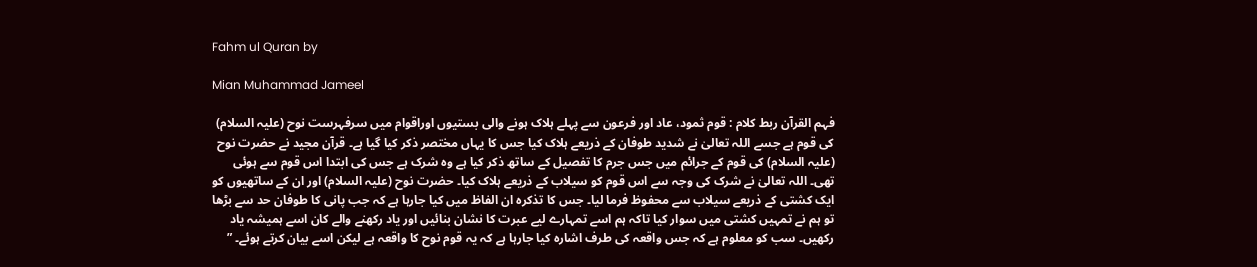Fahm ul Quran by

Mian Muhammad Jameel

فہم القرآن ربط کلام : قوم ثمود، عاد اور فرعون سے پہلے ہلاک ہونے والی بستیوں اوراقوام میں سرفہرست نوح (علیہ السلام) کی قوم ہے جسے اللہ تعالیٰ نے شدید طوفان کے ذریعے ہلاک کیا جس کا یہاں مختصر ذکر کیا گیا ہے۔ قرآن مجید نے حضرت نوح (علیہ السلام) کی قوم کے جرائم میں جس جرم کا تفصیل کے ساتھ ذکر کیا ہے وہ شرک ہے جس کی ابتدا اس قوم سے ہوئی تھی۔ اللہ تعالیٰ نے شرک کی وجہ سے اس قوم کو سیلاب کے ذریعے ہلاک کیا۔ حضرت نوح (علیہ السلام) اور ان کے ساتھیوں کو ایک کشتی کے ذریعے سیلاب سے محفوظ فرما لیا۔ جس کا تذکرہ ان الفاظ میں کیا جارہا ہے کہ جب پانی کا طوفان حد سے بڑھا تو ہم نے تمہیں کشتی میں سوار کیا تاکہ ہم اسے تمہارے لیے عبرت کا نشان بنائیں اور یاد رکھنے والے کان اسے ہمیشہ یاد رکھیں۔ سب کو معلوم ہے کہ جس واقعہ کی طرف اشارہ کیا جارہا ہے کہ یہ قوم نوح کا واقعہ ہے لیکن اسے بیان کرتے ہوئے۔ ”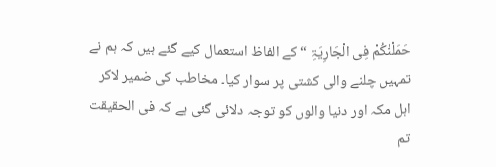حَمَلْنٰکُمْ فِی الْجَارِیَۃِ “ کے الفاظ استعمال کیے گئے ہیں کہ ہم نے تمہیں چلنے والی کشتی پر سوار کیا۔ مخاطب کی ضمیر لاکر اہل مکہ اور دنیا والوں کو توجہ دلائی گئی ہے کہ فی الحقیقت تم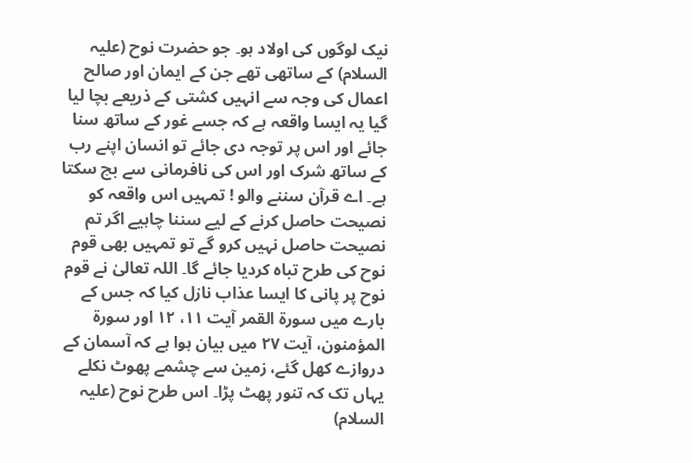نیک لوگوں کی اولاد ہو۔ جو حضرت نوح (علیہ السلام) کے ساتھی تھے جن کے ایمان اور صالح اعمال کی وجہ سے انہیں کشتی کے ذریعے بچا لیا گیا یہ ایسا واقعہ ہے کہ جسے غور کے ساتھ سنا جائے اور اس پر توجہ دی جائے تو انسان اپنے رب کے ساتھ شرک اور اس کی نافرمانی سے بچ سکتا ہے۔ اے قرآن سننے والو ! تمہیں اس واقعہ کو نصیحت حاصل کرنے کے لیے سننا چاہیے اگر تم نصیحت حاصل نہیں کرو گے تو تمہیں بھی قوم نوح کی طرح تباہ کردیا جائے گا۔ اللہ تعالیٰ نے قوم نوح پر پانی کا ایسا عذاب نازل کیا کہ جس کے بارے میں سورة القمر آیت ١١، ١٢ اور سورة المؤمنون، آیت ٢٧ میں بیان ہوا ہے کہ آسمان کے دروازے کھل گئے، زمین سے چشمے پھوٹ نکلے یہاں تک کہ تنور پھٹ پڑا۔ اس طرح نوح (علیہ السلام)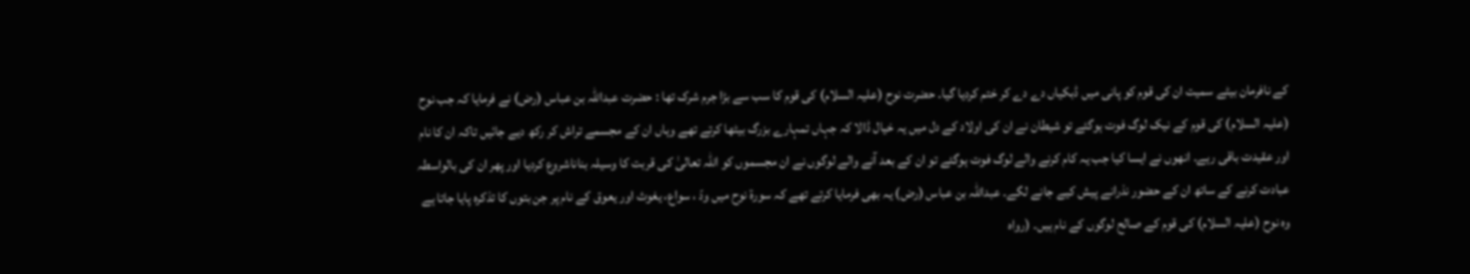کے نافرمان بیٹے سمیت ان کی قوم کو پانی میں ڈبکیاں دے دے کر ختم کردیا گیا۔ حضرت نوح (علیہ السلام) کی قوم کا سب سے بڑا جرم شرک تھا : حضرت عبداللہ بن عباس (رض) نے فرمایا کہ جب نوح (علیہ السلام) کی قوم کے نیک لوگ فوت ہوگئے تو شیطان نے ان کی اولاد کے دل میں یہ خیال ڈالا کہ جہاں تمہارے بزرگ بیٹھا کرتے تھے وہاں ان کے مجسمے تراش کر رکھ دیے جائیں تاکہ ان کا نام اور عقیدت باقی رہے۔ انھوں نے ایسا کیا جب یہ کام کرنے والے لوگ فوت ہوگئے تو ان کے بعد آنے والے لوگوں نے ان مجسموں کو اللہ تعالیٰ کی قربت کا وسیلہ بناناشروع کردیا اور پھر ان کی بالواسطہ عبادت کرنے کے ساتھ ان کے حضور نذرانے پیش کیے جانے لگے۔ عبداللہ بن عباس (رض) یہ بھی فرمایا کرتے تھے کہ سورة نوح میں ودّ ، سواع، یغوث اور یعوق کے نام پر جن بتوں کا تذکرہ پایا جاتا ہے وہ نوح (علیہ السلام) کی قوم کے صالح لوگوں کے نام ہیں۔ (رواہ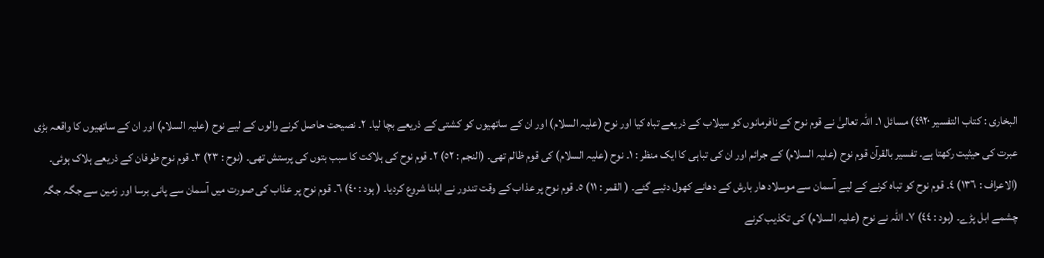البخاری : کتاب التفسیر ٤٩٢٠) مسائل ١۔ اللہ تعالیٰ نے قوم نوح کے نافرمانوں کو سیلاب کے ذریعے تباہ کیا اور نوح (علیہ السلام) اور ان کے ساتھیوں کو کشتی کے ذریعے بچا لیا۔ ٢۔ نصیحت حاصل کرنے والوں کے لیے نوح (علیہ السلام) اور ان کے ساتھیوں کا واقعہ بڑی عبرت کی حیثیت رکھتا ہے۔ تفسیر بالقرآن قوم نوح (علیہ السلام) کے جرائم اور ان کی تباہی کا ایک منظر : ١۔ نوح (علیہ السلام) کی قوم ظالم تھی۔ (النجم : ٥٢) ٢۔ قوم نوح کی ہلاکت کا سبب بتوں کی پرستش تھی۔ (نوح : ٢٣) ٣۔ قوم نوح طوفان کے ذریعے ہلاک ہوئی۔ (الاعراف : ١٣٦) ٤۔ قوم نوح کو تباہ کرنے کے لیے آسمان سے موسلاد ھار بارش کے دھانے کھول دئیے گئے۔ ( القمر : ١١) ٥۔ قوم نوح پر عذاب کے وقت تندور نے ابلنا شروع کردیا۔ ( ہود : ٤٠) ٦۔ قوم نوح پر عذاب کی صورت میں آسمان سے پانی برسا اور زمین سے جگہ جگہ چشمے ابل پڑے۔ (ہود : ٤٤) ٧۔ اللہ نے نوح (علیہ السلام) کی تکذیب کرنے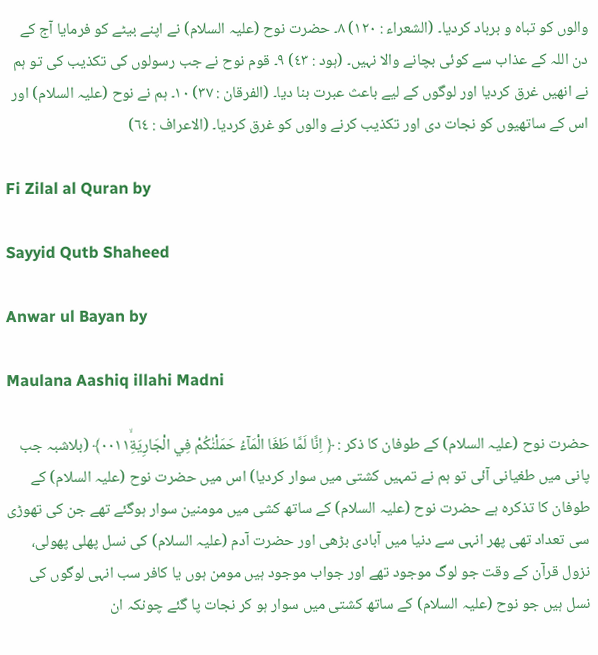والوں کو تباہ و برباد کردیا۔ (الشعراء : ١٢٠) ٨۔ حضرت نوح (علیہ السلام) نے اپنے بیٹے کو فرمایا آج کے دن اللہ کے عذاب سے کوئی بچانے والا نہیں۔ (ہود : ٤٣) ٩۔ قوم نوح نے جب رسولوں کی تکذیب کی تو ہم نے انھیں غرق کردیا اور لوگوں کے لیے باعث عبرت بنا دیا۔ (الفرقان : ٣٧) ١٠۔ ہم نے نوح (علیہ السلام) اور اس کے ساتھیوں کو نجات دی اور تکذیب کرنے والوں کو غرق کردیا۔ (الاعراف : ٦٤)

Fi Zilal al Quran by

Sayyid Qutb Shaheed

Anwar ul Bayan by

Maulana Aashiq illahi Madni

حضرت نوح (علیہ السلام) کے طوفان کا ذکر : ﴿ اِنَّا لَمَّا طَغَا الْمَآءُ حَمَلْنٰكُمْ فِي الْجَارِيَةِۙ٠٠١١﴾ (بلاشبہ جب پانی میں طغیانی آئی تو ہم نے تمہیں کشتی میں سوار کردیا) اس میں حضرت نوح (علیہ السلام) کے طوفان کا تذکرہ ہے حضرت نوح (علیہ السلام) کے ساتھ کشی میں مومنین سوار ہوگئے تھے جن کی تھوڑی سی تعداد تھی پھر انہی سے دنیا میں آبادی بڑھی اور حضرت آدم (علیہ السلام) کی نسل پھلی پھولی، نزول قرآن کے وقت جو لوگ موجود تھے اور جواب موجود ہیں مومن ہوں یا کافر سب انہی لوگوں کی نسل ہیں جو نوح (علیہ السلام) کے ساتھ کشتی میں سوار ہو کر نجات پا گئے چونکہ ان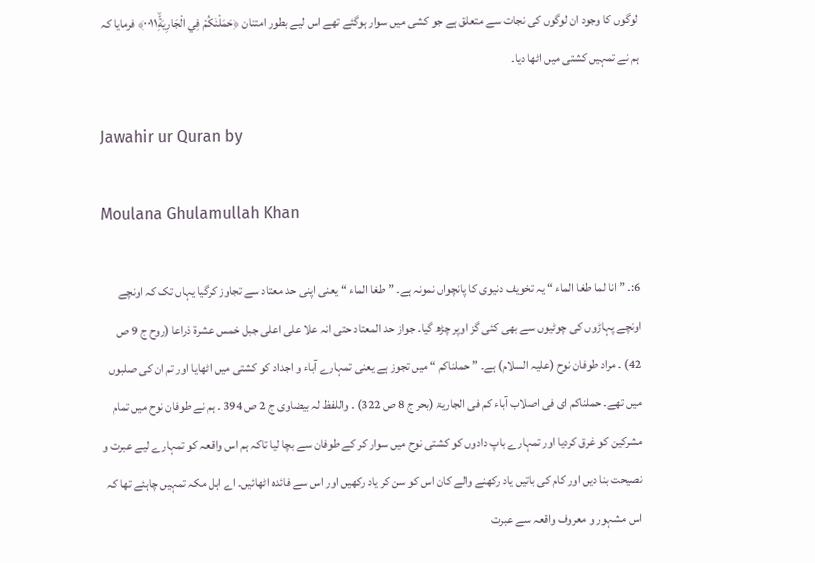لوگوں کا وجود ان لوگوں کی نجات سے متعلق ہے جو کشی میں سوار ہوگئے تھے اس لیے بطور امتنان ﴿حَمَلْنٰكُمْ فِي الْجَارِيَةِۙ٠٠١١﴾ فرمایا کہ ہم نے تمہیں کشتی میں اٹھا دیا۔

Jawahir ur Quran by

Moulana Ghulamullah Khan

6:۔ ” انا لما طغا الماء “ یہ تخویف دنیوی کا پانچواں نمونہ ہے۔ ” طغا الماء “ یعنی اپنی حد معتاد سے تجاوز کرگیا یہاں تک کہ اونچے اونچے پہاڑوں کی چوٹیوں سے بھی کئی گز اوپر چڑھ گیا۔ جواز حد المعتاد حتی انہ علا علی اعلی جبل خمس عشرۃ ذراعا (روح ج 9 ص 42) ۔ مراد طوفان نوح (علیہ السلام) ہے۔ ” حملناکم “ میں تجوز ہے یعنی تمہارے آباء و اجداد کو کشتی میں اٹھایا اور تم ان کی صلبوں میں تھے۔ حملناکم ای فی اصلاب آباء کم فی الجاریۃ (بحر ج 8 ص 322) ۔ واللفظ لہ بیضاوی ج 2 ص 394 ۔ ہم نے طوفان نوح میں تمام مشرکین کو غرق کردیا اور تمہارے باپ دادوں کو کشتی نوح میں سوار کر کے طوفان سے بچا لیا تاکہ ہم اس واقعہ کو تمہارے لیے عبرت و نصیحت بنا دیں اور کام کی باتیں یاد رکھنے والے کان اس کو سن کر یاد رکھیں اور اس سے فائدہ اٹھائیں۔ اے اہل مکہ تمہیں چاہئے تھا کہ اس مشہور و معروف واقعہ سے عبرت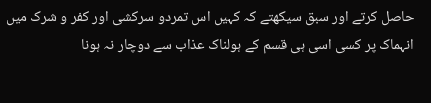حاصل کرتے اور سبق سیکھتے کہ کہیں اس تمردو سرکشی اور کفر و شرک میں انہماک پر کسی اسی ہی قسم کے ہولناک عذاب سے دوچار نہ ہونا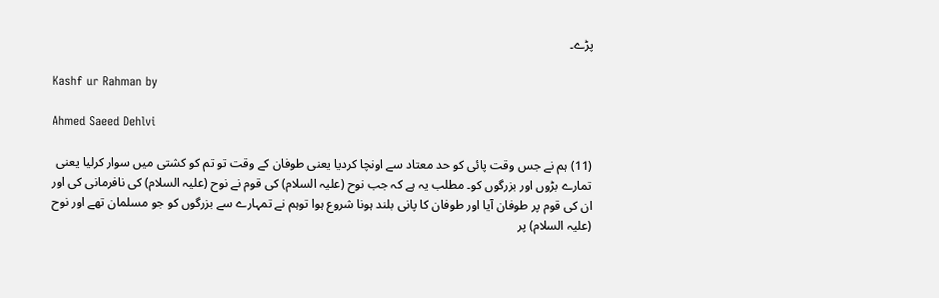پڑے۔

Kashf ur Rahman by

Ahmed Saeed Dehlvi

(11) ہم نے جس وقت پائی کو حد معتاد سے اونچا کردیا یعنی طوفان کے وقت تو تم کو کشتی میں سوار کرلیا یعنی تمارے بڑوں اور بزرگوں کو۔ مطلب یہ ہے کہ جب نوح (علیہ السلام) کی قوم نے نوح (علیہ السلام) کی نافرمانی کی اور ان کی قوم پر طوفان آیا اور طوفان کا پانی بلند ہونا شروع ہوا توہم نے تمہارے سے بزرگوں کو جو مسلمان تھے اور نوح (علیہ السلام) پر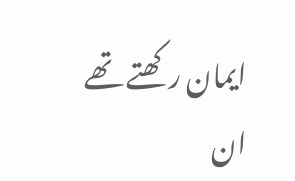ایمان رکھتے تھے ان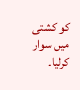کو کشتی میں سوار کرلیا۔